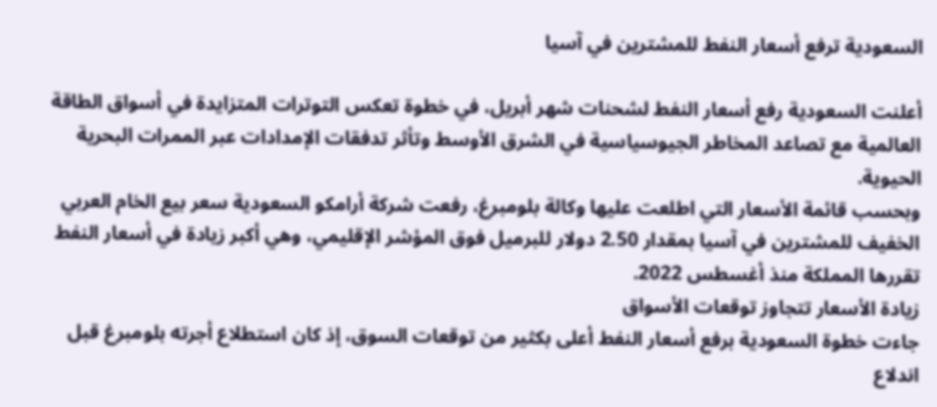السعودية ترفع أسعار النفط للمشترين في آسيا

أعلنت السعودية رفع أسعار النفط لشحنات شهر أبريل، في خطوة تعكس التوترات المتزايدة في أسواق الطاقة العالمية مع تصاعد المخاطر الجيوسياسية في الشرق الأوسط وتأثر تدفقات الإمدادات عبر الممرات البحرية الحيوية.
وبحسب قائمة الأسعار التي اطلعت عليها وكالة بلومبرغ، رفعت شركة أرامكو السعودية سعر بيع الخام العربي الخفيف للمشترين في آسيا بمقدار 2.50 دولار للبرميل فوق المؤشر الإقليمي، وهي أكبر زيادة في أسعار النفط تقررها المملكة منذ أغسطس 2022.
زيادة الأسعار تتجاوز توقعات الأسواق
جاءت خطوة السعودية برفع أسعار النفط أعلى بكثير من توقعات السوق، إذ كان استطلاع أجرته بلومبرغ قبل اندلاع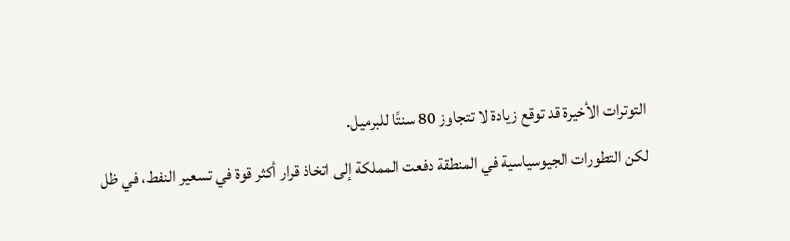التوترات الأخيرة قد توقع زيادة لا تتجاوز 80 سنتًا للبرميل.
لكن التطورات الجيوسياسية في المنطقة دفعت المملكة إلى اتخاذ قرار أكثر قوة في تسعير النفط، في ظل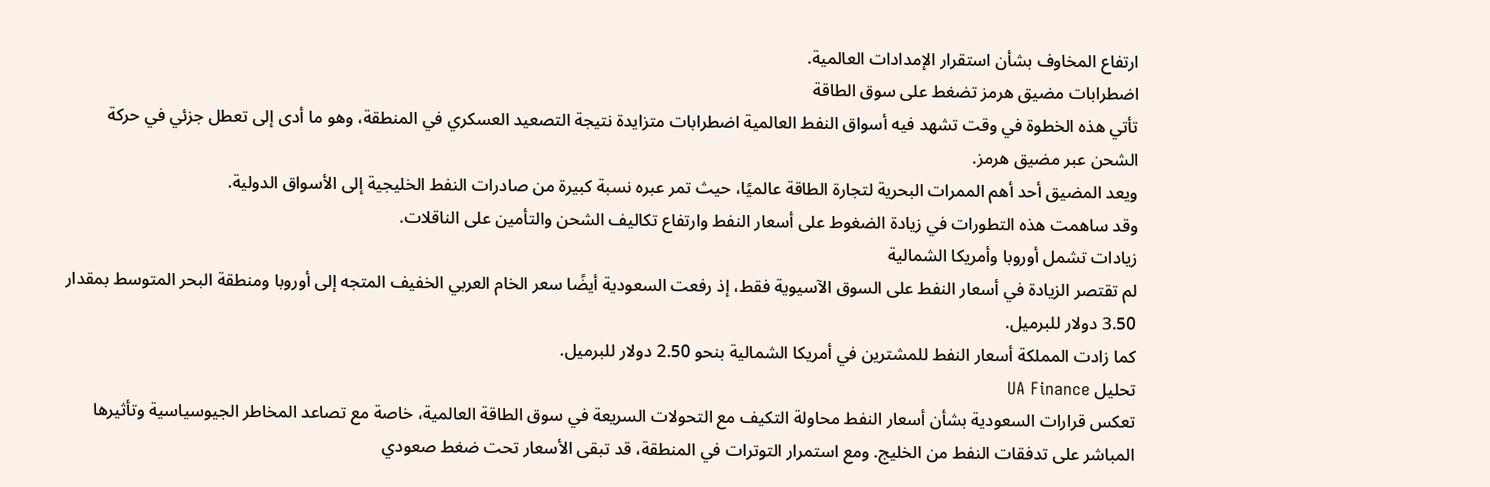ارتفاع المخاوف بشأن استقرار الإمدادات العالمية.
اضطرابات مضيق هرمز تضغط على سوق الطاقة
تأتي هذه الخطوة في وقت تشهد فيه أسواق النفط العالمية اضطرابات متزايدة نتيجة التصعيد العسكري في المنطقة، وهو ما أدى إلى تعطل جزئي في حركة الشحن عبر مضيق هرمز.
ويعد المضيق أحد أهم الممرات البحرية لتجارة الطاقة عالميًا، حيث تمر عبره نسبة كبيرة من صادرات النفط الخليجية إلى الأسواق الدولية.
وقد ساهمت هذه التطورات في زيادة الضغوط على أسعار النفط وارتفاع تكاليف الشحن والتأمين على الناقلات.
زيادات تشمل أوروبا وأمريكا الشمالية
لم تقتصر الزيادة في أسعار النفط على السوق الآسيوية فقط، إذ رفعت السعودية أيضًا سعر الخام العربي الخفيف المتجه إلى أوروبا ومنطقة البحر المتوسط بمقدار 3.50 دولار للبرميل.
كما زادت المملكة أسعار النفط للمشترين في أمريكا الشمالية بنحو 2.50 دولار للبرميل.
تحليل UA Finance
تعكس قرارات السعودية بشأن أسعار النفط محاولة التكيف مع التحولات السريعة في سوق الطاقة العالمية، خاصة مع تصاعد المخاطر الجيوسياسية وتأثيرها المباشر على تدفقات النفط من الخليج. ومع استمرار التوترات في المنطقة، قد تبقى الأسعار تحت ضغط صعودي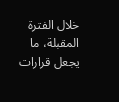خلال الفترة المقبلة، ما يجعل قرارات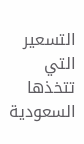التسعير التي تتخذها السعودية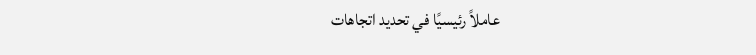عاملاً رئيسيًا في تحديد اتجاهات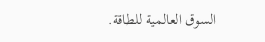السوق العالمية للطاقة.